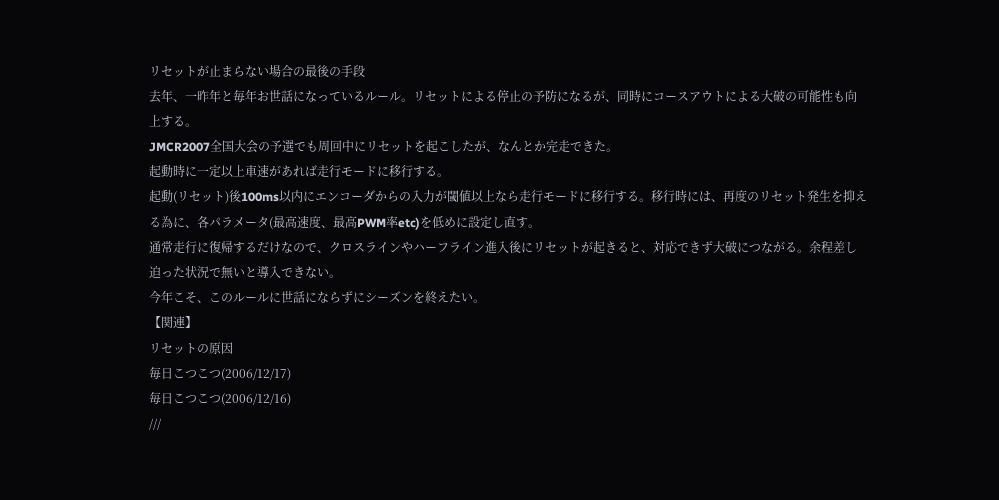リセットが止まらない場合の最後の手段
去年、一昨年と毎年お世話になっているルール。リセットによる停止の予防になるが、同時にコースアウトによる大破の可能性も向上する。
JMCR2007全国大会の予選でも周回中にリセットを起こしたが、なんとか完走できた。
起動時に一定以上車速があれば走行モードに移行する。
起動(リセット)後100ms以内にエンコーダからの入力が閾値以上なら走行モードに移行する。移行時には、再度のリセット発生を抑える為に、各パラメータ(最高速度、最高PWM率etc)を低めに設定し直す。
通常走行に復帰するだけなので、クロスラインやハーフライン進入後にリセットが起きると、対応できず大破につながる。余程差し迫った状況で無いと導入できない。
今年こそ、このルールに世話にならずにシーズンを終えたい。
【関連】
リセットの原因
毎日こつこつ(2006/12/17)
毎日こつこつ(2006/12/16)
///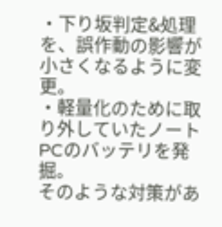・下り坂判定&処理を、誤作動の影響が小さくなるように変更。
・軽量化のために取り外していたノートPCのバッテリを発掘。
そのような対策があ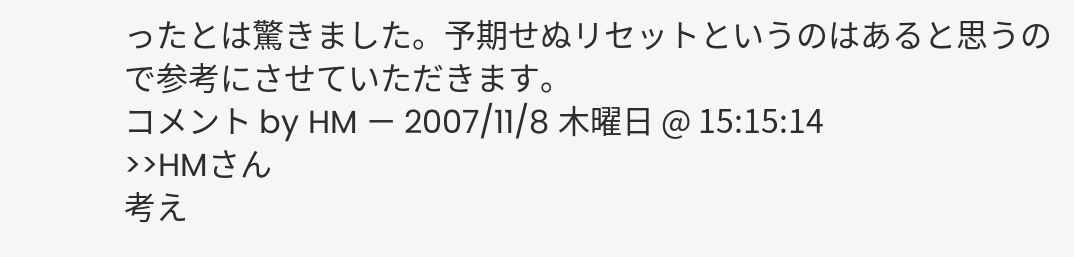ったとは驚きました。予期せぬリセットというのはあると思うので参考にさせていただきます。
コメント by HM — 2007/11/8 木曜日 @ 15:15:14
>>HMさん
考え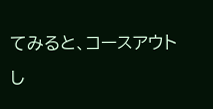てみると、コースアウトし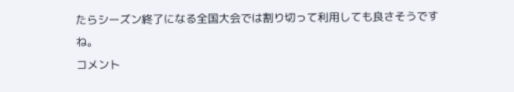たらシーズン終了になる全国大会では割り切って利用しても良さそうですね。
コメント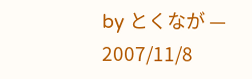by とくなが — 2007/11/8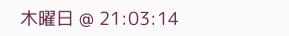木曜日 @ 21:03:14